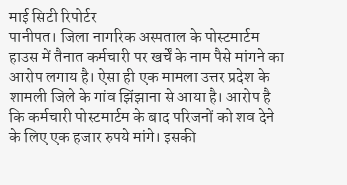माई सिटी रिपोर्टर
पानीपत। जिला नागरिक अस्पताल के पोस्टमार्टम हाउस में तैनात कर्मचारी पर खर्चें के नाम पैसे मांगने का आरोप लगाय है। ऐसा ही एक मामला उत्तर प्रदेश के शामली जिले के गांव झिंझाना से आया है। आरोप है कि कर्मचारी पोस्टमार्टम के बाद परिजनों को शव देने के लिए एक हजार रुपये मांगे। इसकी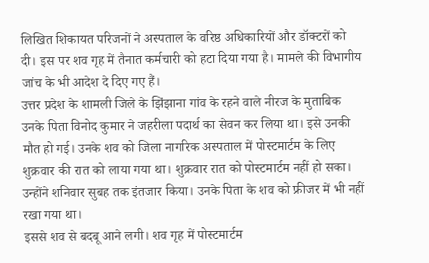लिखित शिकायत परिजनों ने अस्पताल के वरिष्ठ अधिकारियों और डॉक्टरों को दी। इस पर शव गृह में तैनात कर्मचारी को हटा दिया गया है। मामले की विभागीय जांच के भी आदेश दे दिए गए हैं।
उत्तर प्रदेश के शामली जिले के झिंझाना गांव के रहने वाले नीरज के मुताबिक उनके पिता विनोद कुमार ने जहरीला पदार्थ का सेवन कर लिया था। इसे उनकी मौत हो गई। उनके शव को जिला नागरिक अस्पताल में पोस्टमार्टम के लिए शुक्रवार की रात को लाया गया था। शुक्रवार रात को पोस्टमार्टम नहीं हो सका। उन्होंने शनिवार सुबह तक इंतजार किया। उनके पिता के शव को फ्रीजर में भी नहीं रखा गया था।
इससे शव से बदबू आने लगी। शव गृह में पोस्टमार्टम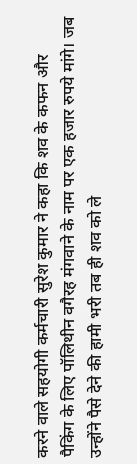करने वाले सहयोगी कर्मचारी सुरेश कुमार ने कहा कि शव के कफन और पैकिंग के लिए पॉलिथीन वगैरह मंगवाने के नाम पर एक हजार रुपये मांगे। जब उन्होंने पैसे देने की हामी भरी तब ही शव को ले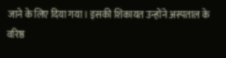जाने के लिए दिया गया। इसकी शिकायत उन्होंने अस्पताल के वरिष्ठ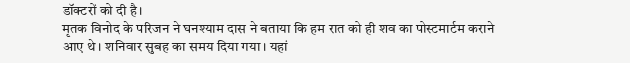डॉक्टरों को दी है।
मृतक विनोद के परिजन ने घनश्याम दास ने बताया कि हम रात को ही शव का पोस्टमार्टम कराने आए थे। शनिवार सुबह का समय दिया गया। यहां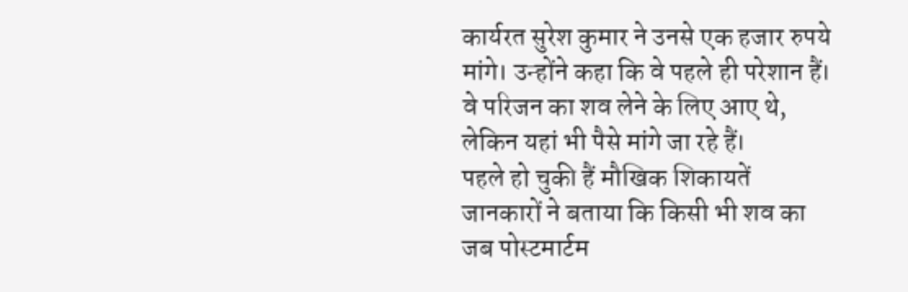कार्यरत सुरेश कुमार ने उनसे एक हजार रुपये मांगे। उन्होंने कहा कि वे पहले ही परेशान हैं। वे परिजन का शव लेने के लिए आए थे, लेकिन यहां भी पैसे मांगे जा रहे हैं।
पहले हो चुकी हैं मौखिक शिकायतें
जानकारों ने बताया कि किसी भी शव का जब पोस्टमार्टम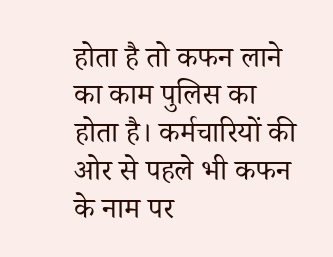होता है तो कफन लाने का काम पुलिस का होता है। कर्मचारियों की ओर से पहले भी कफन के नाम पर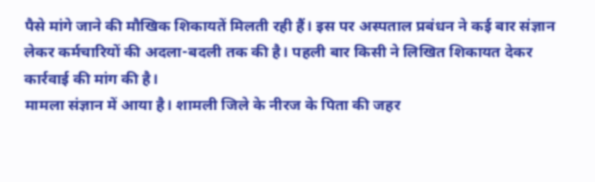पैसे मांगे जाने की मौखिक शिकायतें मिलती रही हैं। इस पर अस्पताल प्रबंधन ने कई बार संज्ञान लेकर कर्मचारियों की अदला-बदली तक की है। पहली बार किसी ने लिखित शिकायत देकर कार्रवाई की मांग की है।
मामला संज्ञान में आया है। शामली जिले के नीरज के पिता की जहर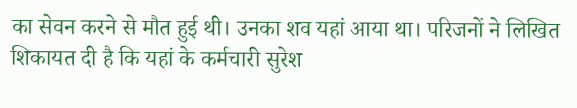का सेवन करने से मौत हुई थी। उनका शव यहां आया था। परिजनों ने लिखित शिकायत दी है कि यहां के कर्मचारी सुरेश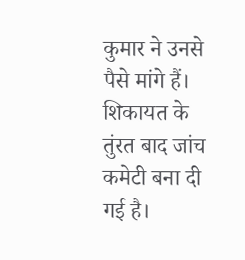कुमार ने उनसे पैसे मांगे हैं। शिकायत के तुंरत बाद जांच कमेटी बना दी गई है।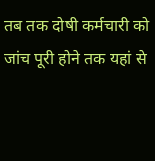तब तक दोषी कर्मचारी को जांच पूरी होने तक यहां से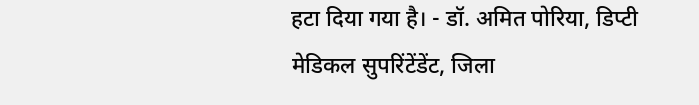हटा दिया गया है। - डॉ. अमित पोरिया, डिप्टी मेडिकल सुपरिंटेंडेंट, जिला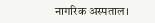नागरिक अस्पताल।